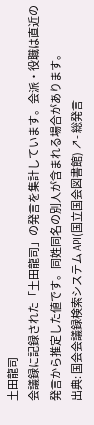土田龍司
会議録に記録された「土田龍司」の発言を集計しています。会派・役職は直近の発言から推定した値です。同姓同名の別人が含まれる場合があります。
出典: 国会会議録検索システム API(国立国会図書館) ↗- 総発言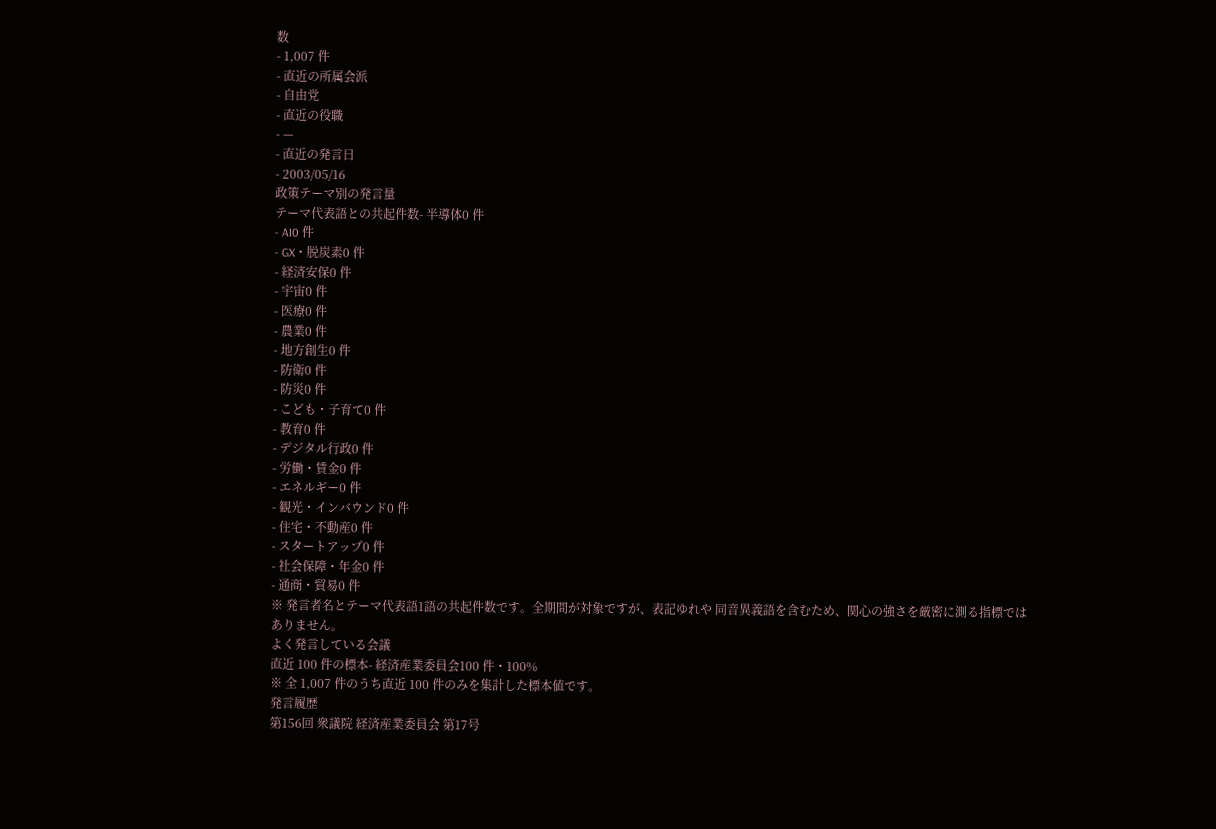数
- 1,007 件
- 直近の所属会派
- 自由党
- 直近の役職
- —
- 直近の発言日
- 2003/05/16
政策テーマ別の発言量
テーマ代表語との共起件数- 半導体0 件
- AI0 件
- GX・脱炭素0 件
- 経済安保0 件
- 宇宙0 件
- 医療0 件
- 農業0 件
- 地方創生0 件
- 防衛0 件
- 防災0 件
- こども・子育て0 件
- 教育0 件
- デジタル行政0 件
- 労働・賃金0 件
- エネルギー0 件
- 観光・インバウンド0 件
- 住宅・不動産0 件
- スタートアップ0 件
- 社会保障・年金0 件
- 通商・貿易0 件
※ 発言者名とテーマ代表語1語の共起件数です。全期間が対象ですが、表記ゆれや 同音異義語を含むため、関心の強さを厳密に測る指標ではありません。
よく発言している会議
直近 100 件の標本- 経済産業委員会100 件・100%
※ 全 1,007 件のうち直近 100 件のみを集計した標本値です。
発言履歴
第156回 衆議院 経済産業委員会 第17号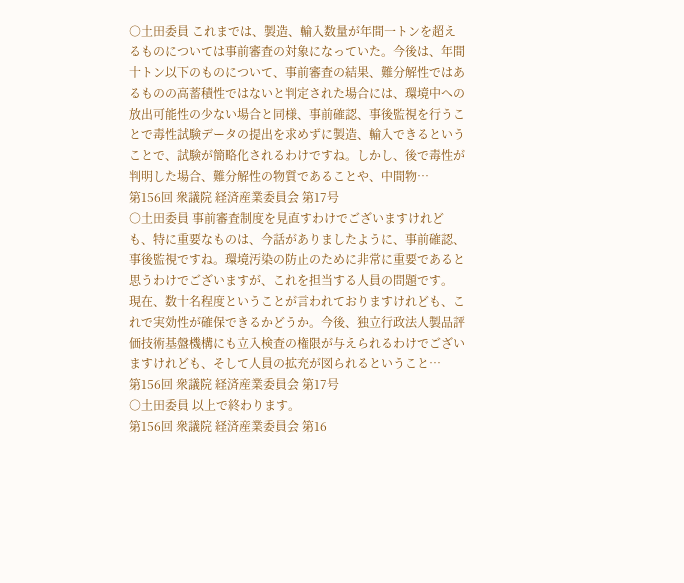○土田委員 これまでは、製造、輸入数量が年間一トンを超えるものについては事前審査の対象になっていた。今後は、年間十トン以下のものについて、事前審査の結果、難分解性ではあるものの高蓄積性ではないと判定された場合には、環境中への放出可能性の少ない場合と同様、事前確認、事後監視を行うことで毒性試験データの提出を求めずに製造、輸入できるということで、試験が簡略化されるわけですね。しかし、後で毒性が判明した場合、難分解性の物質であることや、中間物…
第156回 衆議院 経済産業委員会 第17号
○土田委員 事前審査制度を見直すわけでございますけれども、特に重要なものは、今話がありましたように、事前確認、事後監視ですね。環境汚染の防止のために非常に重要であると思うわけでございますが、これを担当する人員の問題です。 現在、数十名程度ということが言われておりますけれども、これで実効性が確保できるかどうか。今後、独立行政法人製品評価技術基盤機構にも立入検査の権限が与えられるわけでございますけれども、そして人員の拡充が図られるということ…
第156回 衆議院 経済産業委員会 第17号
○土田委員 以上で終わります。
第156回 衆議院 経済産業委員会 第16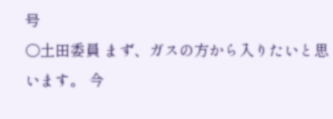号
○土田委員 まず、ガスの方から入りたいと思います。 今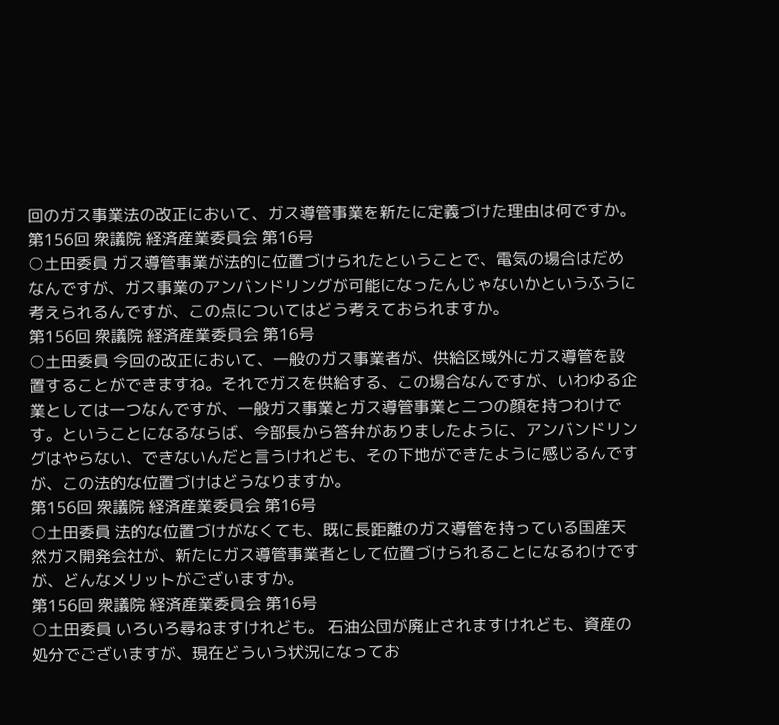回のガス事業法の改正において、ガス導管事業を新たに定義づけた理由は何ですか。
第156回 衆議院 経済産業委員会 第16号
○土田委員 ガス導管事業が法的に位置づけられたということで、電気の場合はだめなんですが、ガス事業のアンバンドリングが可能になったんじゃないかというふうに考えられるんですが、この点についてはどう考えておられますか。
第156回 衆議院 経済産業委員会 第16号
○土田委員 今回の改正において、一般のガス事業者が、供給区域外にガス導管を設置することができますね。それでガスを供給する、この場合なんですが、いわゆる企業としては一つなんですが、一般ガス事業とガス導管事業と二つの顔を持つわけです。ということになるならば、今部長から答弁がありましたように、アンバンドリングはやらない、できないんだと言うけれども、その下地ができたように感じるんですが、この法的な位置づけはどうなりますか。
第156回 衆議院 経済産業委員会 第16号
○土田委員 法的な位置づけがなくても、既に長距離のガス導管を持っている国産天然ガス開発会社が、新たにガス導管事業者として位置づけられることになるわけですが、どんなメリットがございますか。
第156回 衆議院 経済産業委員会 第16号
○土田委員 いろいろ尋ねますけれども。 石油公団が廃止されますけれども、資産の処分でございますが、現在どういう状況になってお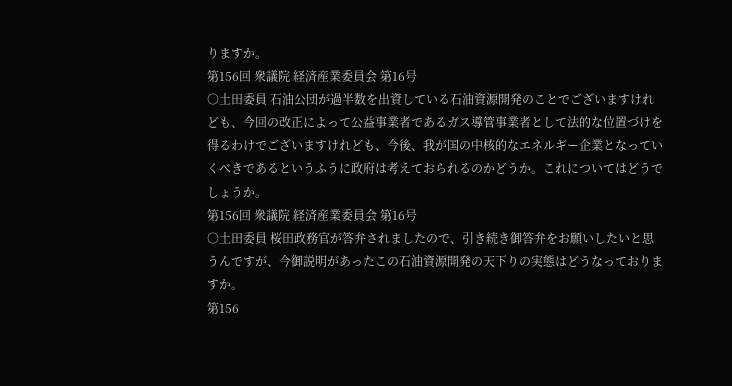りますか。
第156回 衆議院 経済産業委員会 第16号
○土田委員 石油公団が過半数を出資している石油資源開発のことでございますけれども、今回の改正によって公益事業者であるガス導管事業者として法的な位置づけを得るわけでございますけれども、今後、我が国の中核的なエネルギー企業となっていくべきであるというふうに政府は考えておられるのかどうか。これについてはどうでしょうか。
第156回 衆議院 経済産業委員会 第16号
○土田委員 桜田政務官が答弁されましたので、引き続き御答弁をお願いしたいと思うんですが、今御説明があったこの石油資源開発の天下りの実態はどうなっておりますか。
第156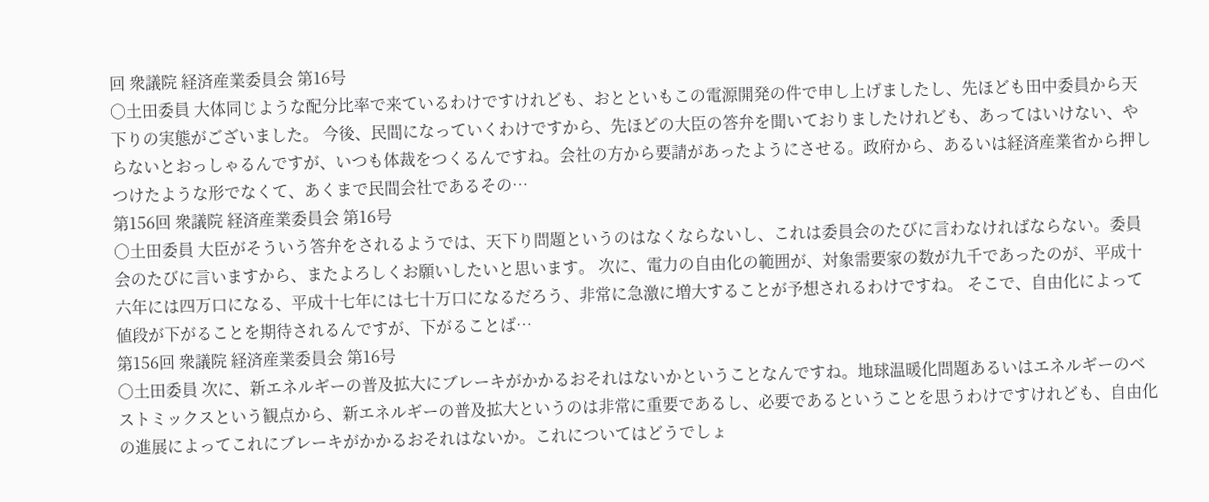回 衆議院 経済産業委員会 第16号
○土田委員 大体同じような配分比率で来ているわけですけれども、おとといもこの電源開発の件で申し上げましたし、先ほども田中委員から天下りの実態がございました。 今後、民間になっていくわけですから、先ほどの大臣の答弁を聞いておりましたけれども、あってはいけない、やらないとおっしゃるんですが、いつも体裁をつくるんですね。会社の方から要請があったようにさせる。政府から、あるいは経済産業省から押しつけたような形でなくて、あくまで民間会社であるその…
第156回 衆議院 経済産業委員会 第16号
○土田委員 大臣がそういう答弁をされるようでは、天下り問題というのはなくならないし、これは委員会のたびに言わなければならない。委員会のたびに言いますから、またよろしくお願いしたいと思います。 次に、電力の自由化の範囲が、対象需要家の数が九千であったのが、平成十六年には四万口になる、平成十七年には七十万口になるだろう、非常に急激に増大することが予想されるわけですね。 そこで、自由化によって値段が下がることを期待されるんですが、下がることば…
第156回 衆議院 経済産業委員会 第16号
○土田委員 次に、新エネルギーの普及拡大にブレーキがかかるおそれはないかということなんですね。地球温暖化問題あるいはエネルギーのベストミックスという観点から、新エネルギーの普及拡大というのは非常に重要であるし、必要であるということを思うわけですけれども、自由化の進展によってこれにブレーキがかかるおそれはないか。これについてはどうでしょ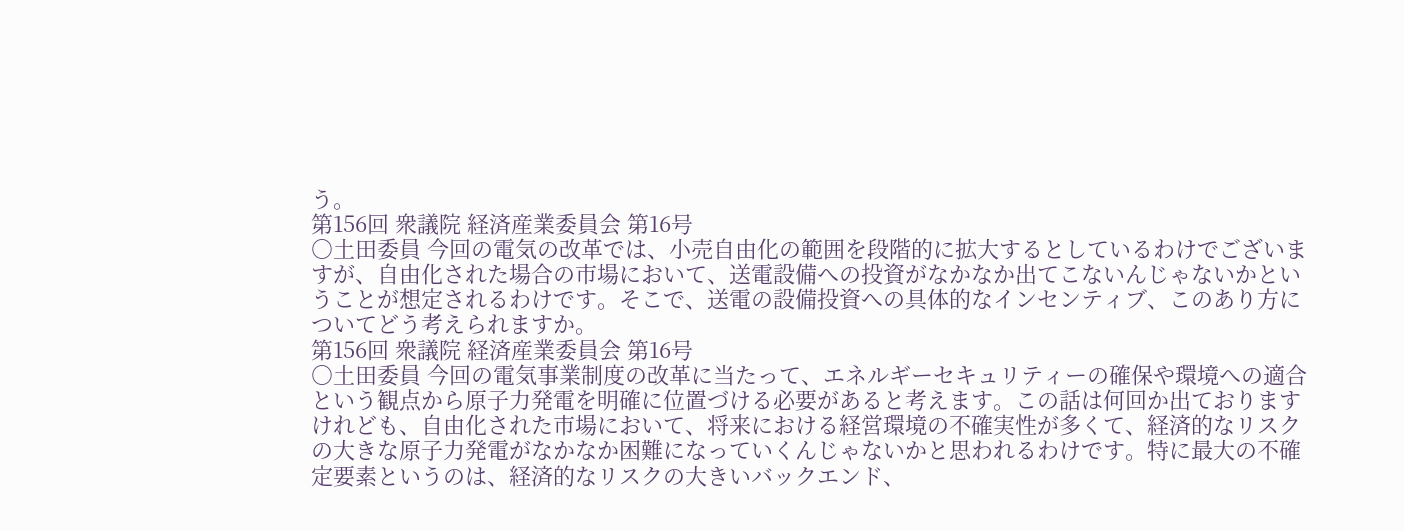う。
第156回 衆議院 経済産業委員会 第16号
○土田委員 今回の電気の改革では、小売自由化の範囲を段階的に拡大するとしているわけでございますが、自由化された場合の市場において、送電設備への投資がなかなか出てこないんじゃないかということが想定されるわけです。そこで、送電の設備投資への具体的なインセンティブ、このあり方についてどう考えられますか。
第156回 衆議院 経済産業委員会 第16号
○土田委員 今回の電気事業制度の改革に当たって、エネルギーセキュリティーの確保や環境への適合という観点から原子力発電を明確に位置づける必要があると考えます。この話は何回か出ておりますけれども、自由化された市場において、将来における経営環境の不確実性が多くて、経済的なリスクの大きな原子力発電がなかなか困難になっていくんじゃないかと思われるわけです。特に最大の不確定要素というのは、経済的なリスクの大きいバックエンド、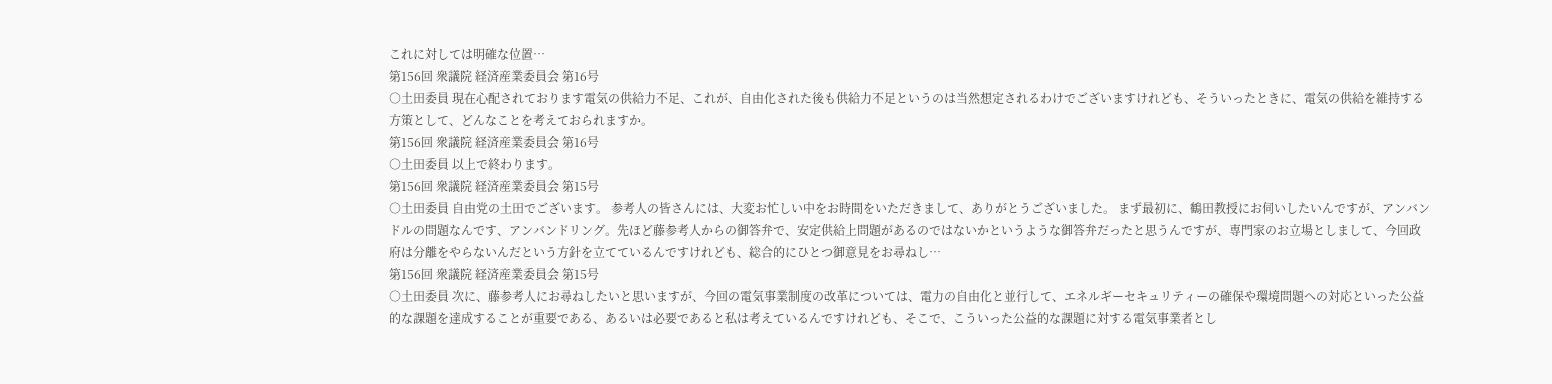これに対しては明確な位置…
第156回 衆議院 経済産業委員会 第16号
○土田委員 現在心配されております電気の供給力不足、これが、自由化された後も供給力不足というのは当然想定されるわけでございますけれども、そういったときに、電気の供給を維持する方策として、どんなことを考えておられますか。
第156回 衆議院 経済産業委員会 第16号
○土田委員 以上で終わります。
第156回 衆議院 経済産業委員会 第15号
○土田委員 自由党の土田でございます。 参考人の皆さんには、大変お忙しい中をお時間をいただきまして、ありがとうございました。 まず最初に、鶴田教授にお伺いしたいんですが、アンバンドルの問題なんです、アンバンドリング。先ほど藤参考人からの御答弁で、安定供給上問題があるのではないかというような御答弁だったと思うんですが、専門家のお立場としまして、今回政府は分離をやらないんだという方針を立てているんですけれども、総合的にひとつ御意見をお尋ねし…
第156回 衆議院 経済産業委員会 第15号
○土田委員 次に、藤参考人にお尋ねしたいと思いますが、今回の電気事業制度の改革については、電力の自由化と並行して、エネルギーセキュリティーの確保や環境問題への対応といった公益的な課題を達成することが重要である、あるいは必要であると私は考えているんですけれども、そこで、こういった公益的な課題に対する電気事業者とし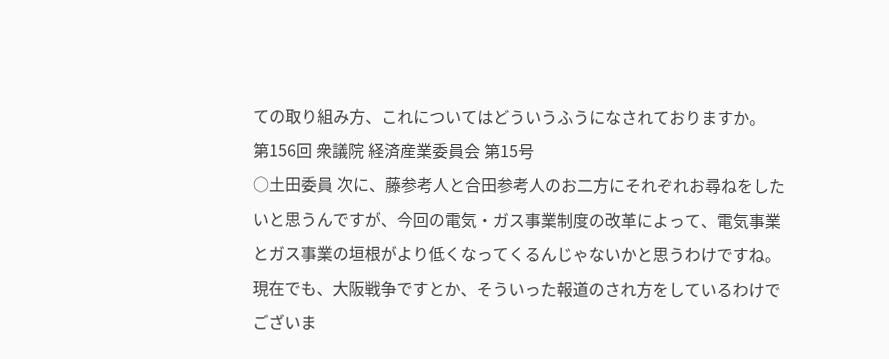ての取り組み方、これについてはどういうふうになされておりますか。
第156回 衆議院 経済産業委員会 第15号
○土田委員 次に、藤参考人と合田参考人のお二方にそれぞれお尋ねをしたいと思うんですが、今回の電気・ガス事業制度の改革によって、電気事業とガス事業の垣根がより低くなってくるんじゃないかと思うわけですね。現在でも、大阪戦争ですとか、そういった報道のされ方をしているわけでございま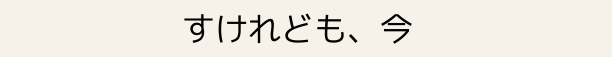すけれども、今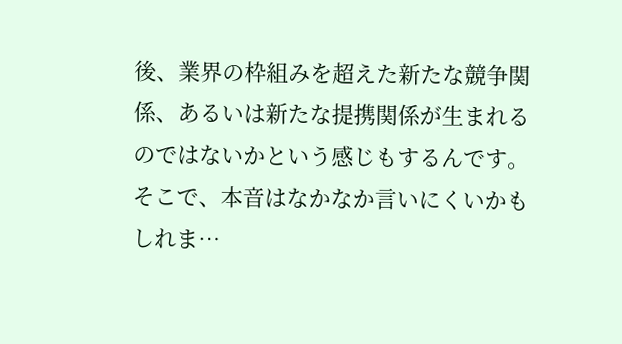後、業界の枠組みを超えた新たな競争関係、あるいは新たな提携関係が生まれるのではないかという感じもするんです。 そこで、本音はなかなか言いにくいかもしれま…